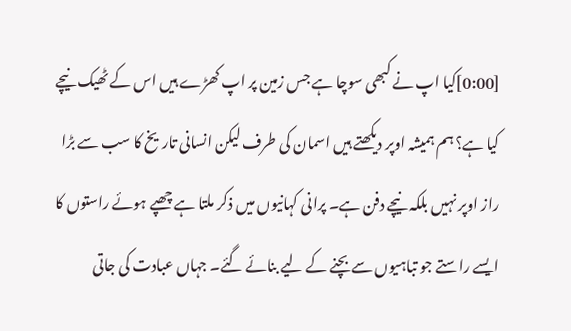[0:00]کیا اپ نے کبھی سوچا ہے جس زمین پر اپ کھڑے ہیں اس کے ٹھیک نیچے کیا ہے؟ ہم ہمیشہ اوپر دیکھتے ہیں اسمان کی طرف لیکن انسانی تاریخ کا سب سے بڑا راز اوپر نہیں بلکہ نیچے دفن ہے۔ پرانی کہانیوں میں ذکر ملتا ہے چھپے ہوئے راستوں کا ایسے راستے جو تباہیوں سے بچنے کے لیے بنائے گئے۔ جہاں عبادت کی جاتی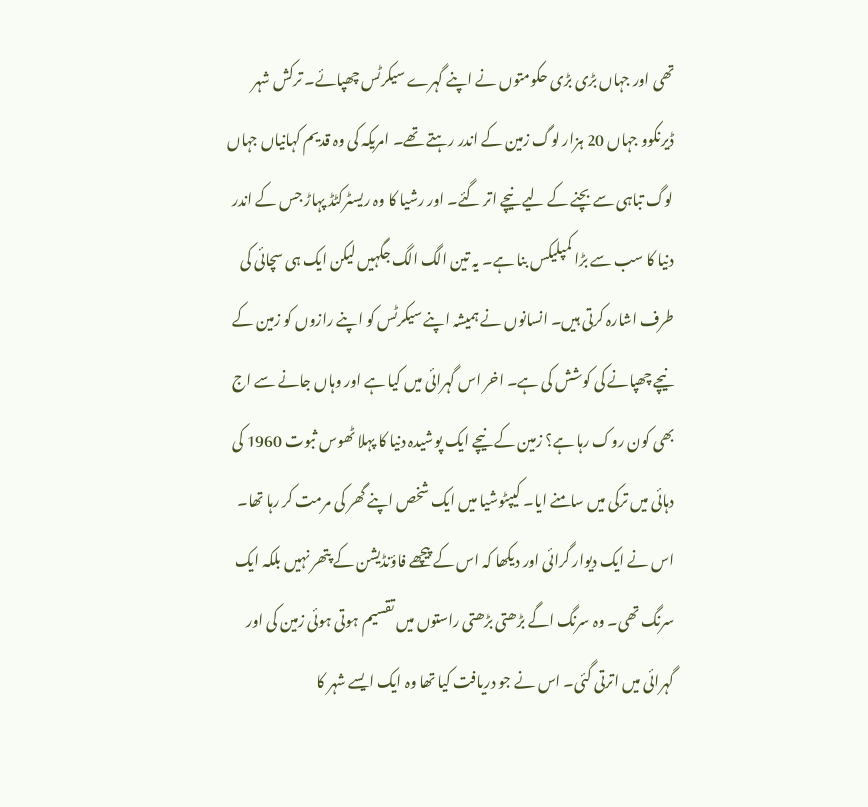تھی اور جہاں بڑی بڑی حکومتوں نے اپنے گہرے سیکرٹس چھپائے۔ ترکش شہر ڈیرنکوو جہاں 20 ہزار لوگ زمین کے اندر رہتے تھے۔ امریکہ کی وہ قدیم کہانیاں جہاں لوگ تباہی سے بچنے کے لیے نیچے اتر گئے۔ اور رشیا کا وہ ریسٹرکٹڈ پہاڑ جس کے اندر دنیا کا سب سے بڑا کمپلیکس بنا ہے۔ یہ تین الگ الگ جگہیں لیکن ایک ہی سچائی کی طرف اشارہ کرتی ہیں۔ انسانوں نے ہمیشہ اپنے سیکرٹس کو اپنے رازوں کو زمین کے نیچے چھپانے کی کوشش کی ہے۔ اخر اس گہرائی میں کیا ہے اور وہاں جانے سے اج بھی کون روک رہا ہے؟ زمین کے نیچے ایک پوشیدہ دنیا کا پہلا ٹھوس ثبوت 1960 کی دہائی میں ترکی میں سامنے ایا۔ کیپٹوشیا میں ایک شخص اپنے گھر کی مرمت کر رہا تھا۔ اس نے ایک دیوار گرائی اور دیکھا کہ اس کے پیچھے فاؤنڈیشن کے پتھر نہیں بلکہ ایک سرنگ تھی۔ وہ سرنگ اگے بڑھتی بڑھتی راستوں میں تقسیم ہوتی ہوئی زمین کی اور گہرائی میں اترتی گئی۔ اس نے جو دریافت کیا تھا وہ ایک ایسے شہر کا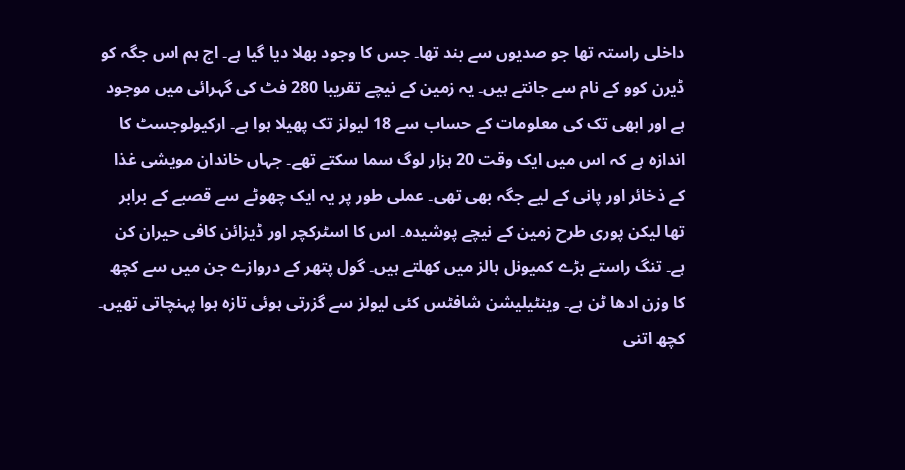داخلی راستہ تھا جو صدیوں سے بند تھا۔ جس کا وجود بھلا دیا گیا ہے۔ اج ہم اس جگہ کو ڈیرن کوو کے نام سے جانتے ہیں۔ یہ زمین کے نیچے تقریبا 280 فٹ کی گہرائی میں موجود ہے اور ابھی تک کی معلومات کے حساب سے 18 لیولز تک پھیلا ہوا ہے۔ ارکیولوجسٹ کا اندازہ ہے کہ اس میں ایک وقت 20 ہزار لوگ سما سکتے تھے۔ جہاں خاندان مویشی غذا کے ذخائر اور پانی کے لیے جگہ بھی تھی۔ عملی طور پر یہ ایک چھوٹے سے قصبے کے برابر تھا لیکن پوری طرح زمین کے نیچے پوشیدہ۔ اس کا اسٹرکچر اور ڈیزائن کافی حیران کن ہے۔ تنگ راستے بڑے کمیونل ہالز میں کھلتے ہیں۔ گول پتھر کے دروازے جن میں سے کچھ کا وزن ادھا ٹن ہے۔ وینٹیلیشن شافٹس کئی لیولز سے گزرتی ہوئی تازہ ہوا پہنچاتی تھیں۔ کچھ اتنی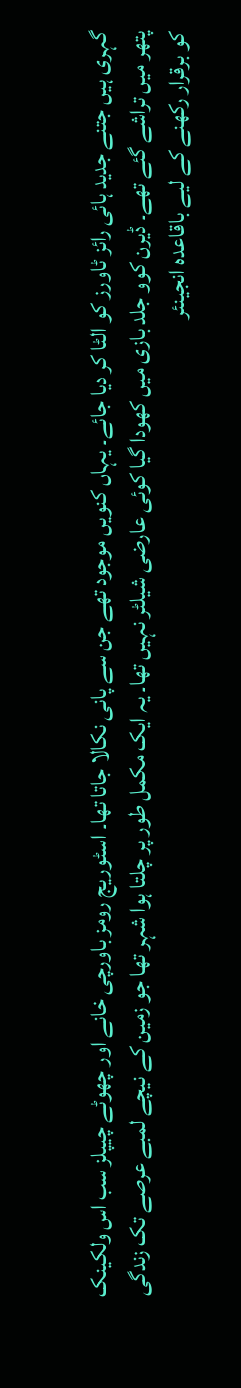گہری ہیں جتنے جدید ہائی رائز ٹاورز کو الٹا کر دیا جائے۔ یہاں کنویں موجود تھے جن سے پانی نکالا جاتا تھا۔ اسٹوریج رومز باورچی خانے اور چھوٹے چیپلز سب اس ولکینک پتھر میں تراشے گئے تھے۔ ڈیرن کوو جلد بازی میں کھودا گیا کوئی عارضی شیلٹر نہیں تھا۔ یہ ایک مکمل طور پر چلتا ہوا شہر تھا جو زمین کے نیچے لمبے عرصے تک زندگی کو برقرار رکھنے کے لیے باقاعدہ انجینئر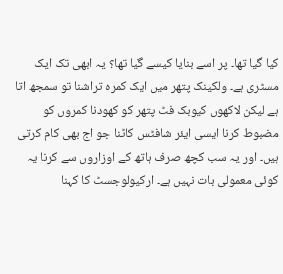کیا گیا تھا۔ پر اسے بنایا کیسے گیا تھا؟ یہ ابھی تک ایک مسٹری ہے۔ ولکینک پتھر میں ایک کمرہ تراشنا تو سمجھ اتا ہے لیکن لاکھوں کیوبک فٹ پتھر کو کھودنا کمروں کو مضبوط کرنا ایسی ایئر شافٹس کاٹنا جو اج بھی کام کرتی ہیں۔ اور یہ سب کچھ صرف ہاتھ کے اوزاروں سے کرنا یہ کوئی معمولی بات نہیں ہے۔ ارکیولوجسٹ کا کہنا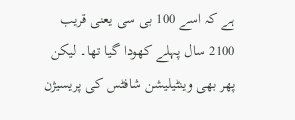ہے کہ اسے 100 بی سی یعنی قریب 2100 سال پہلے کھودا گیا تھا۔ لیکن پھر بھی وینٹیلیشن شافٹس کی پریسیژن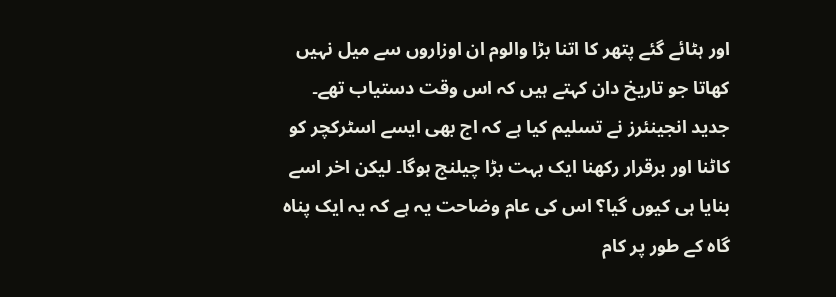اور ہٹائے گئے پتھر کا اتنا بڑا والوم ان اوزاروں سے میل نہیں کھاتا جو تاریخ دان کہتے ہیں کہ اس وقت دستیاب تھے۔ جدید انجینئرز نے تسلیم کیا ہے کہ اج بھی ایسے اسٹرکچر کو کاٹنا اور برقرار رکھنا ایک بہت بڑا چیلنج ہوگا۔ لیکن اخر اسے بنایا ہی کیوں گیا؟ اس کی عام وضاحت یہ ہے کہ یہ ایک پناہ گاہ کے طور پر کام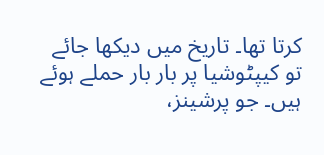کرتا تھا۔ تاریخ میں دیکھا جائے تو کیپٹوشیا پر بار بار حملے ہوئے ہیں۔ جو پرشینز،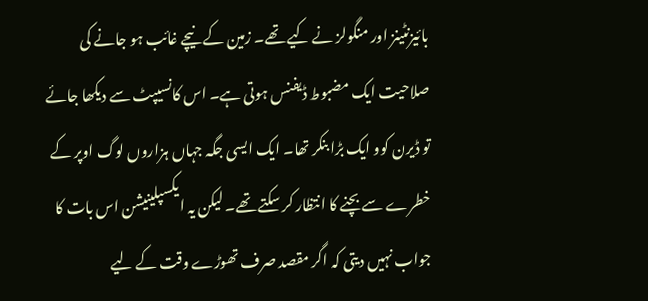بائیزنٹینز اور منگولز نے کیے تھے۔ زمین کے نیچے غائب ہو جانے کی صلاحیت ایک مضبوط ڈیفنس ہوتی ہے۔ اس کانسیپٹ سے دیکھا جائے تو ڈیرن کوو ایک بڑا بنکر تھا۔ ایک ایسی جگہ جہاں ہزاروں لوگ اوپر کے خطرے سے بچنے کا انتظار کر سکتے تھے۔ لیکن یہ ایکسپلینیشن اس بات کا جواب نہیں دیتی کہ اگر مقصد صرف تھوڑے وقت کے لیے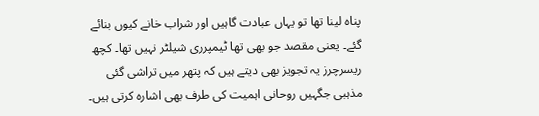پناہ لینا تھا تو یہاں عبادت گاہیں اور شراب خانے کیوں بنائے گئے۔ یعنی مقصد جو بھی تھا ٹیمپرری شیلٹر نہیں تھا۔ کچھ ریسرچرز یہ تجویز بھی دیتے ہیں کہ پتھر میں تراشی گئی مذہبی جگہیں روحانی اہمیت کی طرف بھی اشارہ کرتی ہیں۔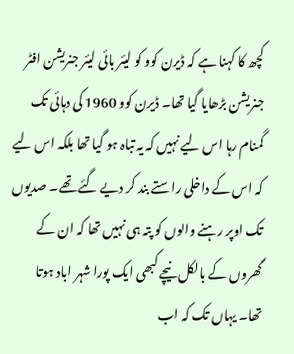کچھ کا کہنا ہے کہ ڈیرن کوو کو لیئر بائی لیئر جنریشن افٹر جنریشن بڑھایا گیا تھا۔ ڈیرن کوو 1960 کی دہائی تک گمنام رہا اس لیے نہیں کہ یہ تباہ ہو گیا تھا بلکہ اس لیے کہ اس کے داخلی راستے بند کر دیے گئے تھے۔ صدیوں تک اوپر رہنے والوں کو پتہ ہی نہیں تھا کہ ان کے گھروں کے بالکل نیچے کبھی ایک پورا شہر اباد ہوتا تھا۔ یہاں تک کہ اب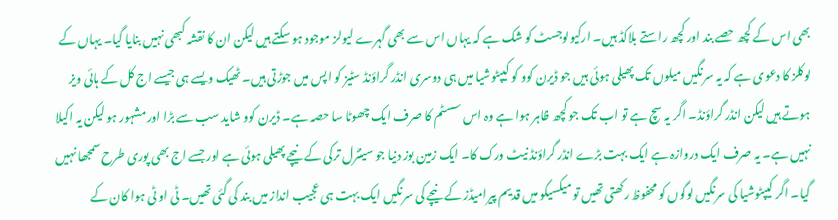بھی اس کے کچھ حصے بند اور کچھ راستے بلاکڈ ہیں۔ ارکیولوجسٹ کو شک ہے کہ یہاں اس سے بھی گہرے لیولز موجود ہو سکتے ہیں لیکن ان کا نقشہ کبھی نہیں بنایا گیا۔ یہاں کے لوکلز کا دعوی ہے کہ یہ سرنگیں میلوں تک پھیلی ہوئی ہیں جو ڈیرن کوو کو کیپٹوشیا میں ہی دوسری انڈر گراؤنڈ سٹیز کو اپس میں جوڑتی ہیں۔ ٹھیک ویسے ہی جیسے اج کل کے ہائی ویز ہوتے ہیں لیکن انڈر گراؤنڈ۔ اگر یہ سچ ہے تو اب تک جو کچھ ظاہر ہوا ہے وہ اس سسٹم کا صرف ایک چھوٹا سا حصہ ہے۔ ڈیرن کوو شاید سب سے بڑا اور مشہور ہو لیکن یہ اکیلا نہیں ہے۔ یہ صرف ایک دروازہ ہے ایک بہت بڑے انڈر گراؤنڈ نیٹ ورک کا۔ ایک زمین بوز دنیا جو سینٹرل ترکی کے نیچے پھیلی ہوئی ہے اور جسے اج بھی پوری طرح سمجھا نہیں گیا۔ اگر کیپٹوشیا کی سرنگیں لوگوں کو محفوظ رکھتی تھیں تو میکسیکو میں قدیم پیرامیڈز کے نیچے کی سرنگیں ایک بہت ہی عجیب انداز میں بند کی گئی تھیں۔ ٹی او ٹی ہوا کان کے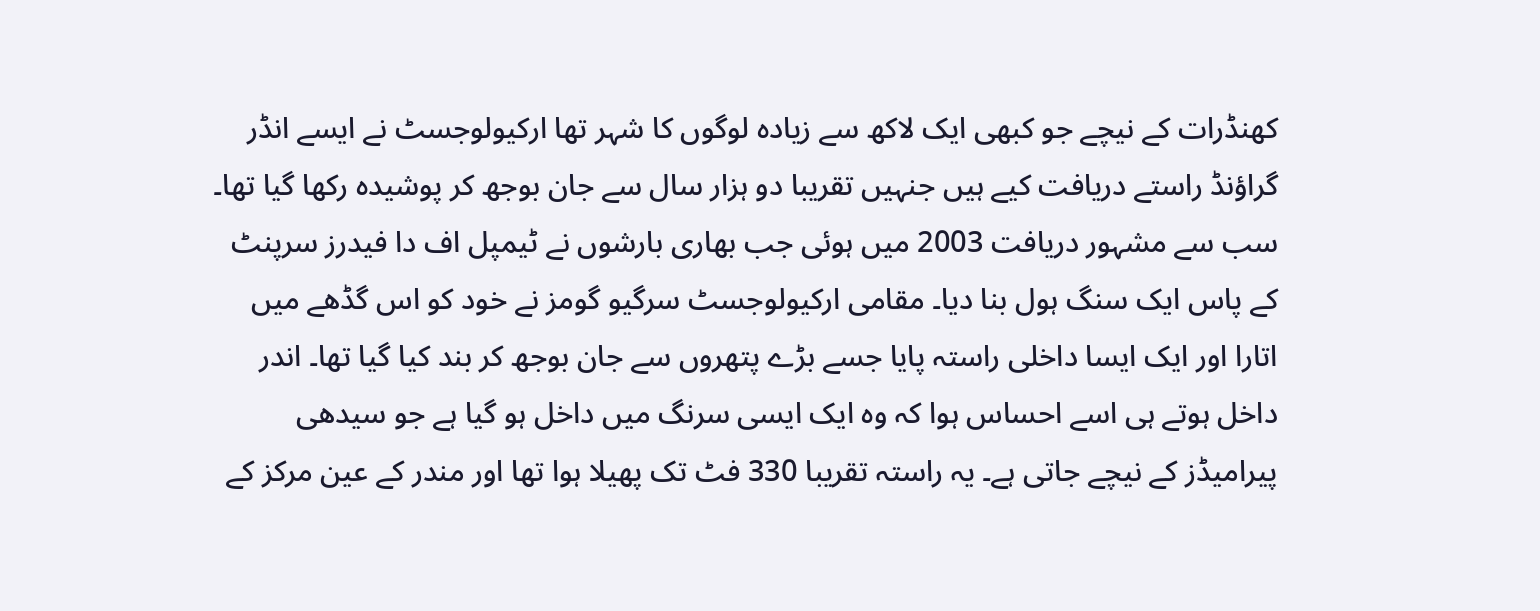کھنڈرات کے نیچے جو کبھی ایک لاکھ سے زیادہ لوگوں کا شہر تھا ارکیولوجسٹ نے ایسے انڈر گراؤنڈ راستے دریافت کیے ہیں جنہیں تقریبا دو ہزار سال سے جان بوجھ کر پوشیدہ رکھا گیا تھا۔ سب سے مشہور دریافت 2003 میں ہوئی جب بھاری بارشوں نے ٹیمپل اف دا فیدرز سرپنٹ کے پاس ایک سنگ ہول بنا دیا۔ مقامی ارکیولوجسٹ سرگیو گومز نے خود کو اس گڈھے میں اتارا اور ایک ایسا داخلی راستہ پایا جسے بڑے پتھروں سے جان بوجھ کر بند کیا گیا تھا۔ اندر داخل ہوتے ہی اسے احساس ہوا کہ وہ ایک ایسی سرنگ میں داخل ہو گیا ہے جو سیدھی پیرامیڈز کے نیچے جاتی ہے۔ یہ راستہ تقریبا 330 فٹ تک پھیلا ہوا تھا اور مندر کے عین مرکز کے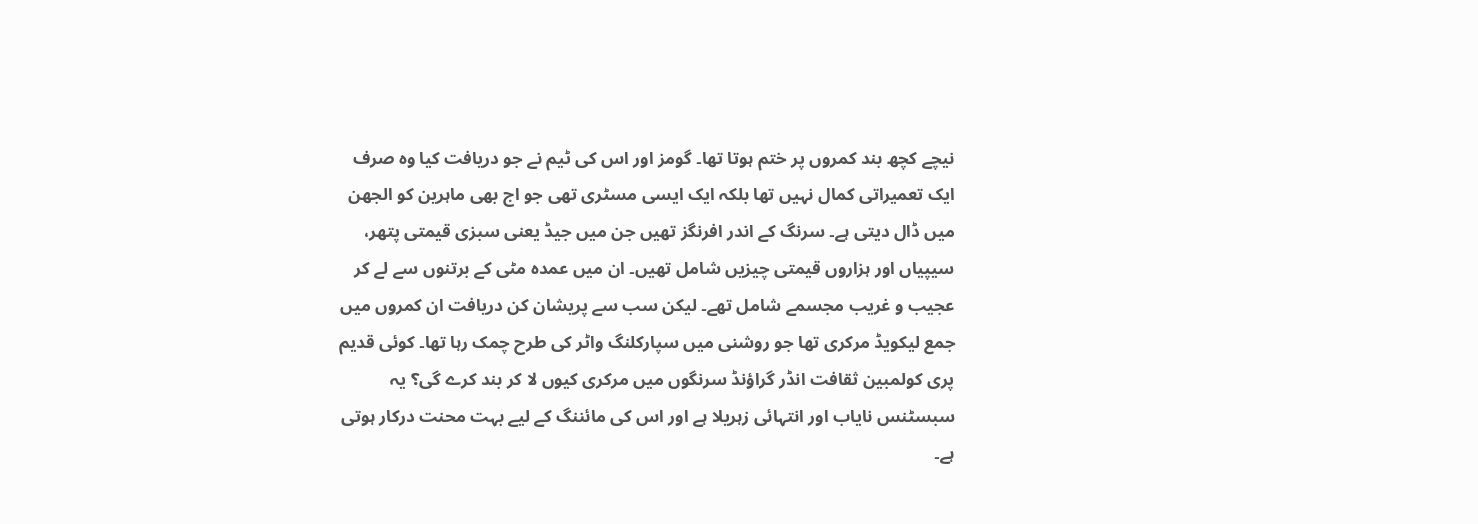نیچے کچھ بند کمروں پر ختم ہوتا تھا۔ گومز اور اس کی ٹیم نے جو دریافت کیا وہ صرف ایک تعمیراتی کمال نہیں تھا بلکہ ایک ایسی مسٹری تھی جو اج بھی ماہرین کو الجھن میں ڈال دیتی ہے۔ سرنگ کے اندر افرنگز تھیں جن میں جیڈ یعنی سبزی قیمتی پتھر، سیپیاں اور ہزاروں قیمتی چیزیں شامل تھیں۔ ان میں عمدہ مٹی کے برتنوں سے لے کر عجیب و غریب مجسمے شامل تھے۔ لیکن سب سے پریشان کن دریافت ان کمروں میں جمع لیکویڈ مرکری تھا جو روشنی میں سپارکلنگ واٹر کی طرح چمک رہا تھا۔ کوئی قدیم پری کولمبین ثقافت انڈر گراؤنڈ سرنگوں میں مرکری کیوں لا کر بند کرے گی؟ یہ سبسٹنس نایاب اور انتہائی زہریلا ہے اور اس کی مائننگ کے لیے بہت محنت درکار ہوتی ہے۔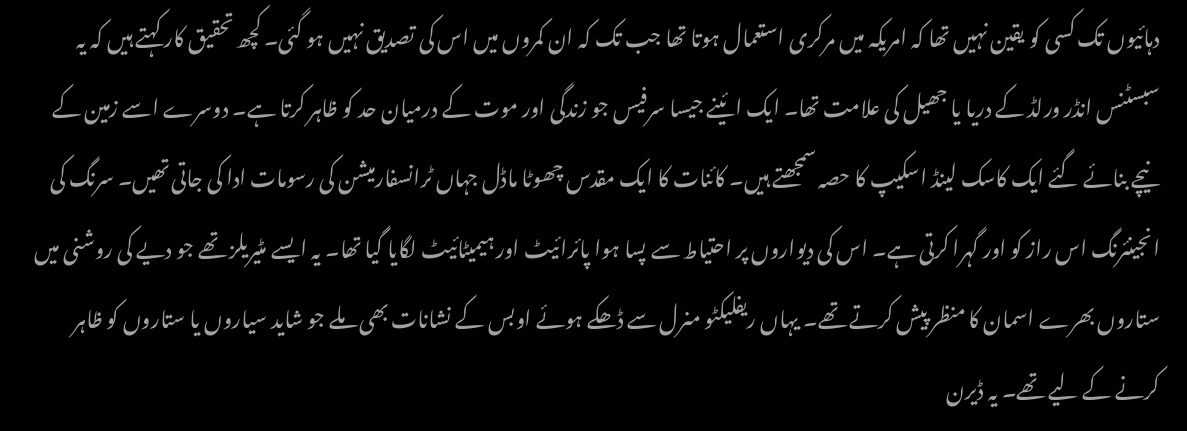دہائیوں تک کسی کو یقین نہیں تھا کہ امریکہ میں مرکری استعمال ہوتا تھا جب تک کہ ان کمروں میں اس کی تصدیق نہیں ہو گئی۔ کچھ تحقیق کار کہتے ہیں کہ یہ سبسٹنس انڈر ورلڈ کے دریا یا جھیل کی علامت تھا۔ ایک ائینے جیسا سرفیس جو زندگی اور موت کے درمیان حد کو ظاہر کرتا ہے۔ دوسرے اسے زمین کے نیچے بنائے گئے ایک کاسک لینڈ اسکیپ کا حصہ سمجھتے ہیں۔ کائنات کا ایک مقدس چھوٹا ماڈل جہاں ٹرانسفارمیشن کی رسومات ادا کی جاتی تھیں۔ سرنگ کی انجینئرنگ اس راز کو اور گہرا کرتی ہے۔ اس کی دیواروں پر احتیاط سے پسا ہوا پائرائیٹ اور ہیمیٹائیٹ لگایا گیا تھا۔ یہ ایسے مٹیریلز تھے جو دیے کی روشنی میں ستاروں بھرے اسمان کا منظر پیش کرتے تھے۔ یہاں ریفلیکٹو منرل سے ڈھکے ہوئے اوبس کے نشانات بھی ملے جو شاید سیاروں یا ستاروں کو ظاہر کرنے کے لیے تھے۔ یہ ڈیرن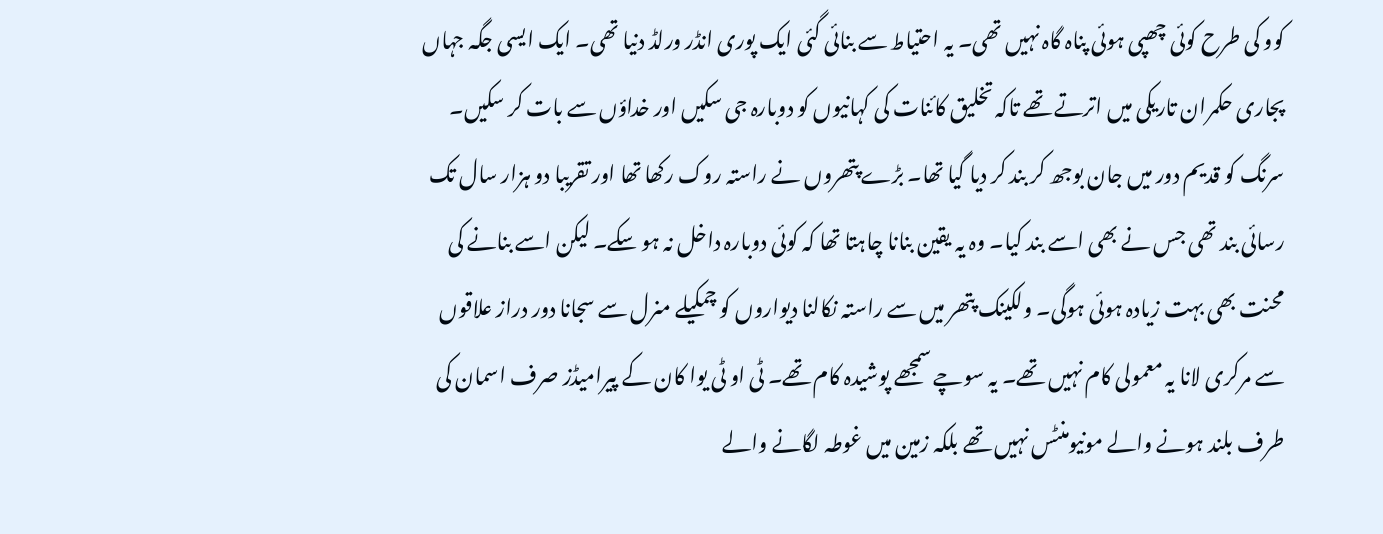کوو کی طرح کوئی چھپی ہوئی پناہ گاہ نہیں تھی۔ یہ احتیاط سے بنائی گئی ایک پوری انڈر ورلڈ دنیا تھی۔ ایک ایسی جگہ جہاں پجاری حکمران تاریکی میں اترتے تھے تاکہ تخلیق کائنات کی کہانیوں کو دوبارہ جی سکیں اور خداؤں سے بات کر سکیں۔ سرنگ کو قدیم دور میں جان بوجھ کر بند کر دیا گیا تھا۔ بڑے پتھروں نے راستہ روک رکھا تھا اور تقریبا دو ہزار سال تک رسائی بند تھی جس نے بھی اسے بند کیا۔ وہ یہ یقین بنانا چاہتا تھا کہ کوئی دوبارہ داخل نہ ہو سکے۔ لیکن اسے بنانے کی محنت بھی بہت زیادہ ہوئی ہوگی۔ ولکینک پتھر میں سے راستہ نکالنا دیواروں کو چمکیلے منرل سے سجانا دور دراز علاقوں سے مرکری لانا یہ معمولی کام نہیں تھے۔ یہ سوچے سمجھے پوشیدہ کام تھے۔ ٹی او ٹی یوا کان کے پیرامیڈز صرف اسمان کی طرف بلند ہونے والے مونیومنٹس نہیں تھے بلکہ زمین میں غوطہ لگانے والے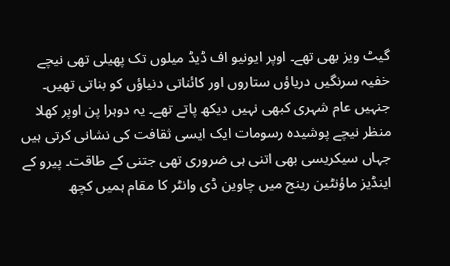گیٹ ویز بھی تھے۔ اوپر ایونیو اف ڈیڈ میلوں تک پھیلی تھی نیچے خفیہ سرنگیں دریاؤں ستاروں اور کائناتی دنیاؤں کو بناتی تھیں۔ جنہیں عام شہری کبھی نہیں دیکھ پاتے تھے۔ یہ دوہرا پن اوپر کھلا منظر نیچے پوشیدہ رسومات ایک ایسی ثقافت کی نشانی کرتی ہیں جہاں سیکریسی بھی اتنی ہی ضروری تھی جتنی کے طاقت۔ پیرو کے اینڈیز ماؤنٹین رینج میں چاوین ڈی وانٹر کا مقام ہمیں کچھ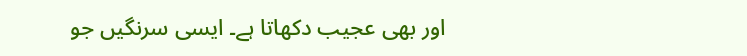اور بھی عجیب دکھاتا ہے۔ ایسی سرنگیں جو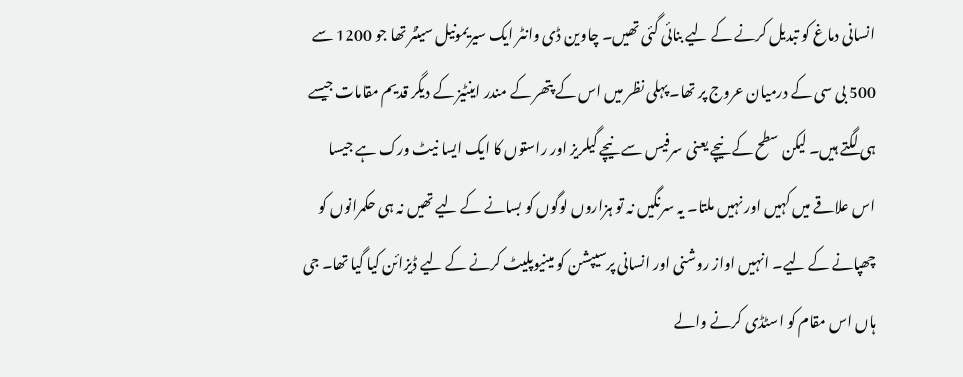انسانی دماغ کو تبدیل کرنے کے لیے بنائی گئی تھیں۔ چاوین ڈی وانٹر ایک سیریمونیل سینٹر تھا جو 1200 سے 500 بی سی کے درمیان عروج پر تھا۔ پہلی نظر میں اس کے پتھر کے مندر اینٹیز کے دیگر قدیم مقامات جیسے ہی لگتے ہیں۔ لیکن سطح کے نیچے یعنی سرفیس سے نیچے گیلریز اور راستوں کا ایک ایسا نیٹ ورک ہے جیسا اس علاقے میں کہیں اور نہیں ملتا۔ یہ سرنگیں نہ تو ہزاروں لوگوں کو بسانے کے لیے تھیں نہ ہی حکمرانوں کو چھپانے کے لیے۔ انہیں اواز روشنی اور انسانی پرسیپشن کو مینیوپلیٹ کرنے کے لیے ڈیزائن کیا گیا تھا۔ جی ہاں اس مقام کو اسٹڈی کرنے والے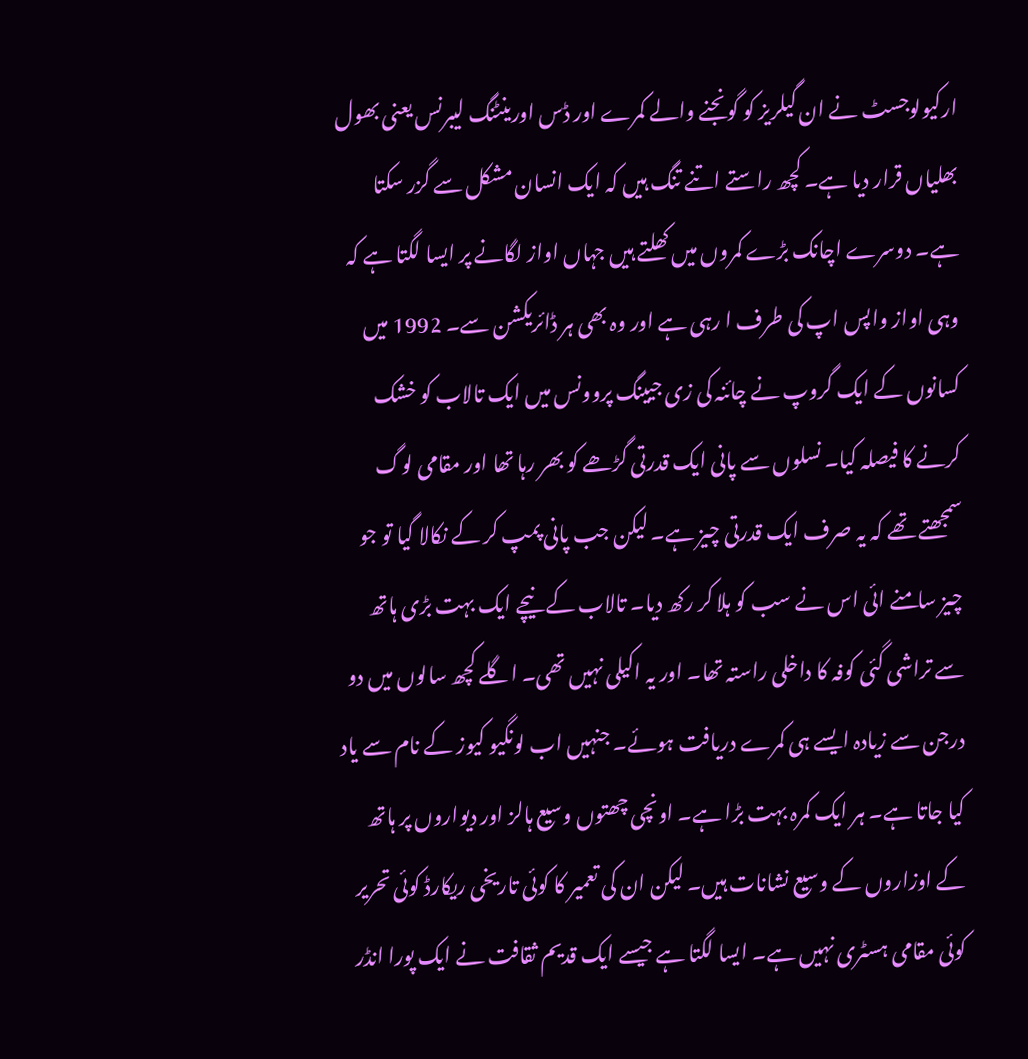ارکیولوجسٹ نے ان گیلریز کو گونجنے والے کمرے اور ڈس اورینٹنگ لیبرنس یعنی بھول بھلیاں قرار دیا ہے۔ کچھ راستے اتنے تنگ ہیں کہ ایک انسان مشکل سے گزر سکتا ہے۔ دوسرے اچانک بڑے کمروں میں کھلتے ہیں جہاں اواز لگانے پر ایسا لگتا ہے کہ وہی اواز واپس اپ کی طرف ا رہی ہے اور وہ بھی ہر ڈائریکشن سے۔ 1992 میں کسانوں کے ایک گروپ نے چائنہ کی زی جیینگ پروونس میں ایک تالاب کو خشک کرنے کا فیصلہ کیا۔ نسلوں سے پانی ایک قدرتی گڑھے کو بھر رہا تھا اور مقامی لوگ سمجھتے تھے کہ یہ صرف ایک قدرتی چیز ہے۔ لیکن جب پانی پمپ کر کے نکالا گیا تو جو چیز سامنے ائی اس نے سب کو ہلا کر رکھ دیا۔ تالاب کے نیچے ایک بہت بڑی ہاتھ سے تراشی گئی کوفہ کا داخلی راستہ تھا۔ اور یہ اکیلی نہیں تھی۔ اگلے کچھ سالوں میں دو درجن سے زیادہ ایسے ہی کمرے دریافت ہوئے۔ جنہیں اب لونگیو کیوز کے نام سے یاد کیا جاتا ہے۔ ہر ایک کمرہ بہت بڑا ہے۔ اونچی چھتوں وسیع ہالز اور دیواروں پر ہاتھ کے اوزاروں کے وسیع نشانات ہیں۔ لیکن ان کی تعمیر کا کوئی تاریخی ریکارڈ کوئی تحریر کوئی مقامی ہسٹری نہیں ہے۔ ایسا لگتا ہے جیسے ایک قدیم ثقافت نے ایک پورا انڈر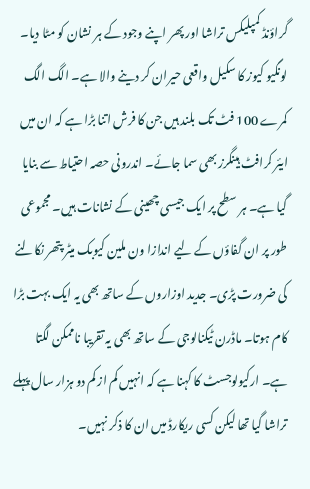گراؤنڈ کمپلیکس تراشا اور پھر اپنے وجود کے ہر نشان کو مٹا دیا۔ لونگیو کیوز کا سکیل واقعی حیران کر دینے والا ہے۔ الگ الگ کمرے 100 فٹ تک بلند ہیں جن کا فرش اتنا بڑا ہے کہ ان میں ایئر کرافٹ ہینگرز بھی سما جائے۔ اندرونی حصہ احتیاط سے بنایا گیا ہے۔ ہر سطح پر ایک جیسی چھینی کے نشانات ہیں۔ مجموعی طور پر ان گفاؤں کے لیے اندازا ون ملین کیوبک میٹر پتھر نکالنے کی ضرورت پڑی۔ جدید اوزاروں کے ساتھ بھی یہ ایک بہت بڑا کام ہوتا۔ ماڈرن ٹیکنالوجی کے ساتھ بھی یہ تقریبا ناممکن لگتا ہے۔ ارکیولوجسٹ کا کہنا ہے کہ انہیں کم از کم دو ہزار سال پہلے تراشا گیا تھا لیکن کسی ریکارڈ میں ان کا ذکر نہیں۔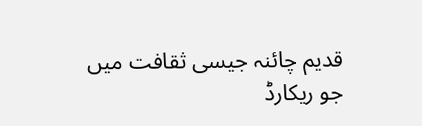قدیم چائنہ جیسی ثقافت میں جو ریکارڈ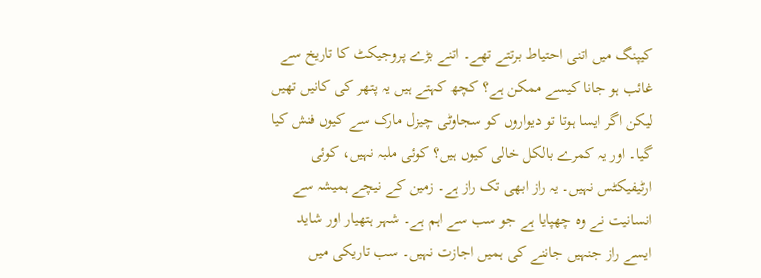کیپنگ میں اتنی احتیاط برتتے تھے۔ اتنے بڑے پروجیکٹ کا تاریخ سے غائب ہو جانا کیسے ممکن ہے؟ کچھ کہتے ہیں یہ پتھر کی کانیں تھیں لیکن اگر ایسا ہوتا تو دیواروں کو سجاوٹی چیزل مارک سے کیوں فنش کیا گیا۔ اور یہ کمرے بالکل خالی کیوں ہیں؟ کوئی ملبہ نہیں، کوئی ارٹیفیکٹس نہیں۔ یہ راز ابھی تک راز ہے۔ زمین کے نیچے ہمیشہ سے انسانیت نے وہ چھپایا ہے جو سب سے اہم ہے۔ شہر ہتھیار اور شاید ایسے راز جنہیں جاننے کی ہمیں اجازت نہیں۔ سب تاریکی میں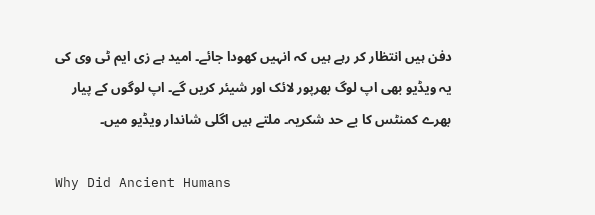دفن ہیں انتظار کر رہے ہیں کہ انہیں کھودا جائے۔ امید ہے زی ایم ٹی وی کی یہ ویڈیو بھی اپ لوگ بھرپور لائک اور شیئر کریں گے۔ اپ لوگوں کے پیار بھرے کمنٹس کا بے حد شکریہ۔ ملتے ہیں اگلی شاندار ویڈیو میں۔

Why Did Ancient Humans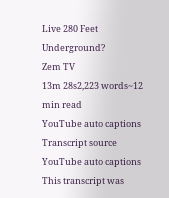Live 280 Feet Underground?
Zem TV
13m 28s2,223 words~12 min read
YouTube auto captions
Transcript source
YouTube auto captions
This transcript was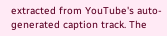extracted from YouTube's auto-generated caption track. The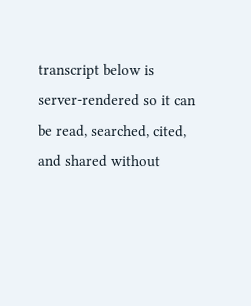transcript below is server-rendered so it can be read, searched, cited, and shared without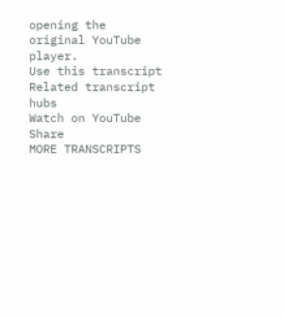opening the original YouTube player.
Use this transcript
Related transcript hubs
Watch on YouTube
Share
MORE TRANSCRIPTS